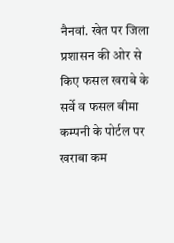नैनवां. खेत पर जिला प्रशासन की ओर से किए फसल खराबे के सर्वे व फसल बीमा कम्पनी के पोर्टल पर खराबा कम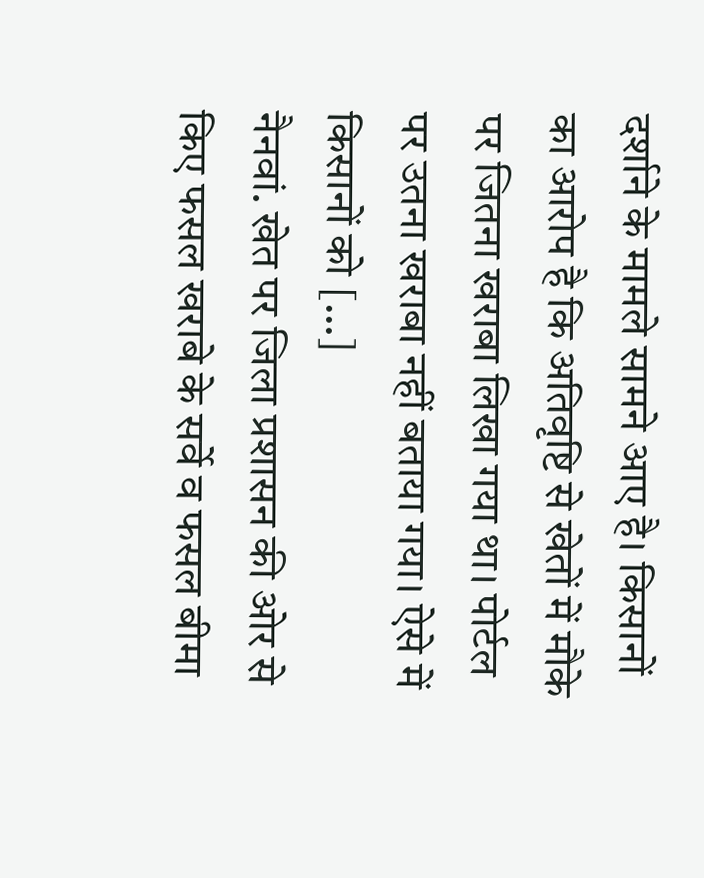दर्शाने के मामले सामने आए है। किसानों का आरोप है कि अतिवृष्टि से खेतों में मौके पर जितना खराबा लिखा गया था। पोर्टल पर उतना खराबा नहीं बताया गया। ऐसे में किसानों को […]
नैनवां. खेत पर जिला प्रशासन की ओर से किए फसल खराबे के सर्वे व फसल बीमा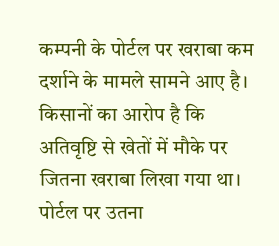कम्पनी के पोर्टल पर खराबा कम दर्शाने के मामले सामने आए है। किसानों का आरोप है कि अतिवृष्टि से खेतों में मौके पर जितना खराबा लिखा गया था। पोर्टल पर उतना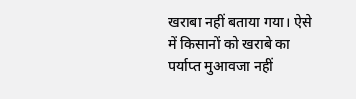खराबा नहीं बताया गया। ऐसे में किसानों को खराबे का पर्याप्त मुआवजा नहीं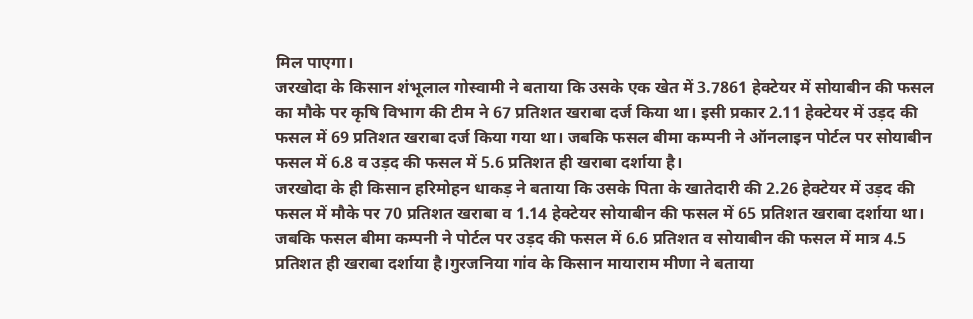मिल पाएगा।
जरखोदा के किसान शंभूलाल गोस्वामी ने बताया कि उसके एक खेत में 3.7861 हेक्टेयर में सोयाबीन की फसल का मौके पर कृषि विभाग की टीम ने 67 प्रतिशत खराबा दर्ज किया था। इसी प्रकार 2.11 हेक्टेयर में उड़द की फसल में 69 प्रतिशत खराबा दर्ज किया गया था। जबकि फसल बीमा कम्पनी ने ऑनलाइन पोर्टल पर सोयाबीन फसल में 6.8 व उड़द की फसल में 5.6 प्रतिशत ही खराबा दर्शाया है।
जरखोदा के ही किसान हरिमोहन धाकड़ ने बताया कि उसके पिता के खातेदारी की 2.26 हेक्टेयर में उड़द की फसल में मौके पर 70 प्रतिशत खराबा व 1.14 हेक्टेयर सोयाबीन की फसल में 65 प्रतिशत खराबा दर्शाया था। जबकि फसल बीमा कम्पनी ने पोर्टल पर उड़द की फसल में 6.6 प्रतिशत व सोयाबीन की फसल में मात्र 4.5 प्रतिशत ही खराबा दर्शाया है।गुरजनिया गांव के किसान मायाराम मीणा ने बताया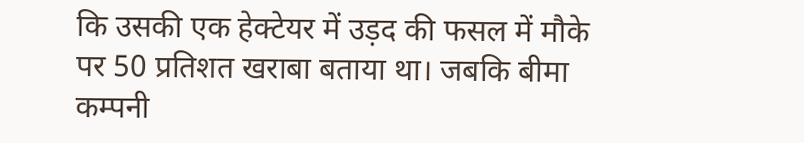कि उसकी एक हेक्टेयर में उड़द की फसल में मौके पर 50 प्रतिशत खराबा बताया था। जबकि बीमा कम्पनी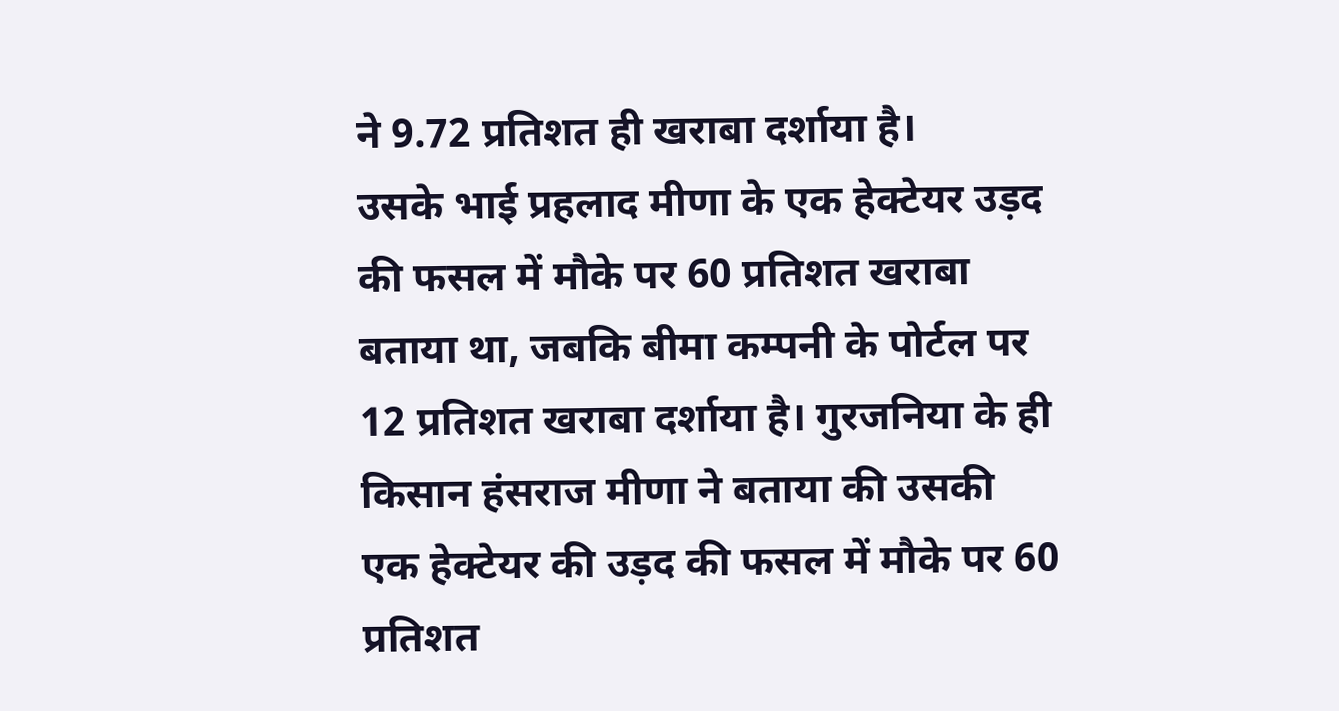ने 9.72 प्रतिशत ही खराबा दर्शाया है।
उसके भाई प्रहलाद मीणा के एक हेक्टेयर उड़द की फसल में मौके पर 60 प्रतिशत खराबा बताया था, जबकि बीमा कम्पनी के पोर्टल पर 12 प्रतिशत खराबा दर्शाया है। गुरजनिया के ही किसान हंसराज मीणा ने बताया की उसकी एक हेक्टेयर की उड़द की फसल में मौके पर 60 प्रतिशत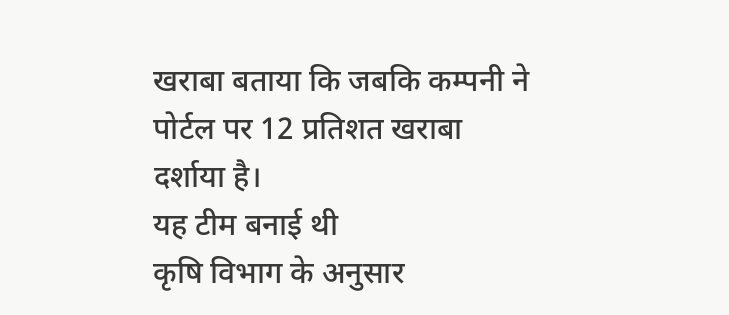खराबा बताया कि जबकि कम्पनी ने पोर्टल पर 12 प्रतिशत खराबा दर्शाया है।
यह टीम बनाई थी
कृषि विभाग के अनुसार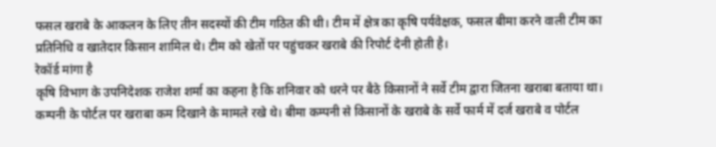फसल खराबे के आकलन के लिए तीन सदस्यों की टीम गठित की थी। टीम में क्षेत्र का कृषि पर्यवेक्षक, फसल बीमा करने वाली टीम का प्रतिनिधि व खातेदार किसान शामिल थे। टीम को खेतों पर पहुंचकर खराबे की रिपोर्ट देनी होती है।
रेकॉर्ड मांगा है
कृषि विभाग के उपनिदेशक राजेश शर्मा का कहना है कि शनिवार को धरने पर बैठे किसानों ने सर्वे टीम द्वारा जितना खराबा बताया था। कम्पनी के पोर्टल पर खराबा कम दिखाने के मामले रखे थे। बीमा कम्पनी से किसानों के खराबे के सर्वे फार्म में दर्ज खराबे व पोर्टल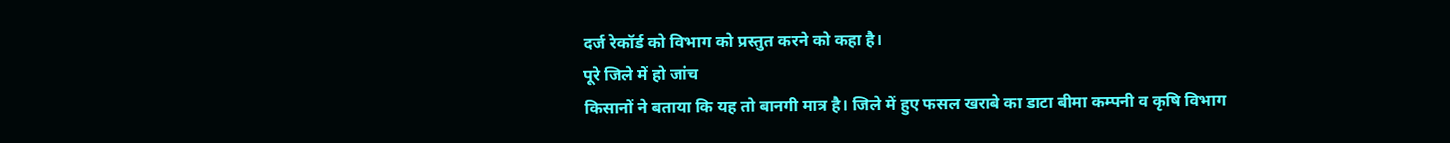दर्ज रेकॉर्ड को विभाग को प्रस्तुत करने को कहा है।
पूरे जिले में हो जांच
किसानों ने बताया कि यह तो बानगी मात्र है। जिले में हुए फसल खराबे का डाटा बीमा कम्पनी व कृषि विभाग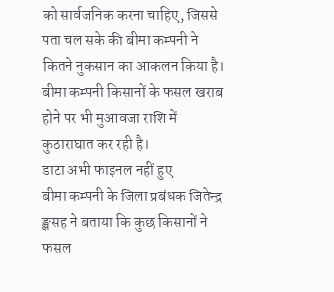को सार्वजनिक करना चाहिए, जिससे पता चल सके की बीमा कम्पनी ने कितने नुकसान का आकलन किया है। बीमा कम्पनी किसानों के फसल खराब होने पर भी मुआवजा राशि में कुठाराघात कर रही है।
डाटा अभी फाइनल नहीं हुए
बीमा कम्पनी के जिला प्रबंधक जितेन्द्र ङ्क्षसह ने बताया कि कुछ किसानों ने फसल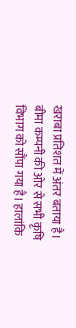खराबा प्रतिशत में अंतर बताया है। बीमा कम्पनी की ओर से सभी कृषि विभाग को सौंपा गया है। हालांकि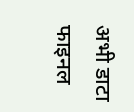अभी डाटा फाइनल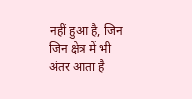नहीं हुआ है, जिन जिन क्षेत्र में भी अंतर आता है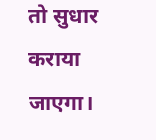तो सुधार कराया जाएगा।